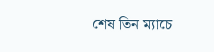শেষ তিন ম্যাচে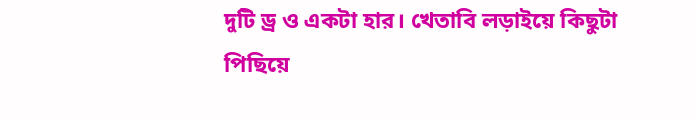দুটি ড্র ও একটা হার। খেতাবি লড়াইয়ে কিছুটা পিছিয়ে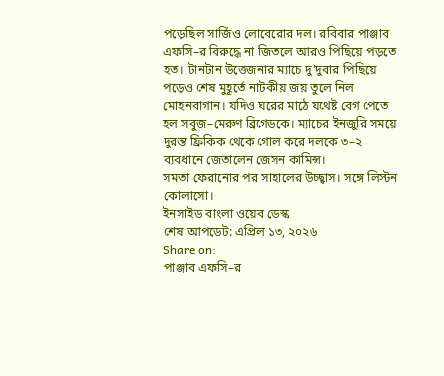পড়েছিল সার্জিও লোবেরোর দল। রবিবার পাঞ্জাব এফসি–র বিরুদ্ধে না জিতলে আরও পিছিয়ে পড়তে হত। টানটান উত্তেজনার ম্যাচে দু’দুবার পিছিয়ে পড়েও শেষ মুহূর্তে নাটকীয় জয় তুলে নিল মোহনবাগান। যদিও ঘরের মাঠে যথেষ্ট বেগ পেতে হল সবুজ–মেরুণ ব্রিগেডকে। ম্যাচের ইনজুরি সময়ে দুরন্ত ফ্রিকিক থেকে গোল করে দলকে ৩–২ ব্যবধানে জেতালেন জেসন কামিন্স।
সমতা ফেরানোর পর সাহালের উচ্ছ্বাস। সঙ্গে লিস্টন কোলাসো।
ইনসাইড বাংলা ওয়েব ডেস্ক
শেষ আপডেট: এপ্রিল ১৩, ২০২৬
Share on:
পাঞ্জাব এফসি–র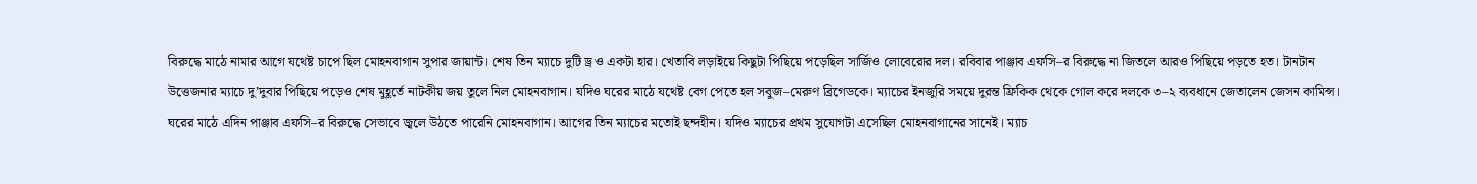বিরুদ্ধে মাঠে নামার আগে যথেষ্ট চাপে ছিল মোহনবাগান সুপার জায়ান্ট। শেষ তিন ম্যাচে দুটি ড্র ও একটা হার। খেতাবি লড়াইয়ে কিছুটা পিছিয়ে পড়েছিল সার্জিও লোবেরোর দল। রবিবার পাঞ্জাব এফসি–র বিরুদ্ধে না জিতলে আরও পিছিয়ে পড়তে হত। টানটান উত্তেজনার ম্যাচে দু’দুবার পিছিয়ে পড়েও শেষ মুহূর্তে নাটকীয় জয় তুলে নিল মোহনবাগান। যদিও ঘরের মাঠে যথেষ্ট বেগ পেতে হল সবুজ–মেরুণ ব্রিগেডকে। ম্যাচের ইনজুরি সময়ে দুরন্ত ফ্রিকিক থেকে গোল করে দলকে ৩–২ ব্যবধানে জেতালেন জেসন কামিন্স।
ঘরের মাঠে এদিন পাঞ্জাব এফসি–র বিরুদ্ধে সেভাবে জ্বলে উঠতে পারেনি মোহনবাগান। আগের তিন ম্যাচের মতোই ছন্দহীন। যদিও ম্যাচের প্রথম সুযোগটা এসেছিল মোহনবাগানের সানেই। ম্যাচ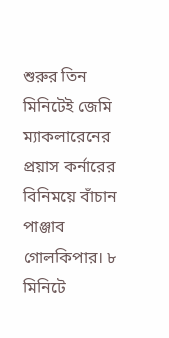শুরুর তিন মিনিটেই জেমি ম্যাকলারেনের প্রয়াস কর্নারের বিনিময়ে বাঁচান পাঞ্জাব গোলকিপার। ৮ মিনিটে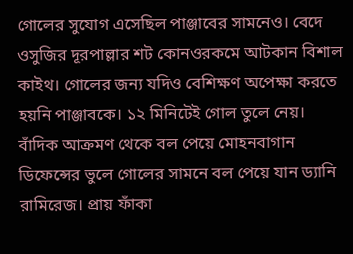গোলের সুযোগ এসেছিল পাঞ্জাবের সামনেও। বেদে ওসুজির দূরপাল্লার শট কোনওরকমে আটকান বিশাল কাইথ। গোলের জন্য যদিও বেশিক্ষণ অপেক্ষা করতে হয়নি পাঞ্জাবকে। ১২ মিনিটেই গোল তুলে নেয়। বাঁদিক আক্রমণ থেকে বল পেয়ে মোহনবাগান ডিফেন্সের ভুলে গোলের সামনে বল পেয়ে যান ড্যানি রামিরেজ। প্রায় ফাঁকা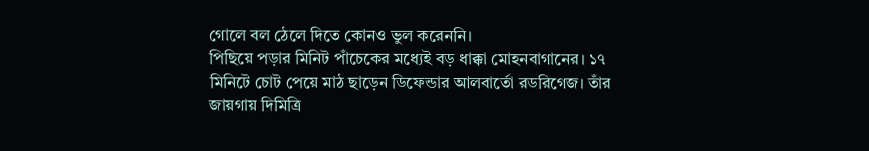গোলে বল ঠেলে দিতে কোনও ভুল করেননি।
পিছিয়ে পড়ার মিনিট পাঁচেকের মধ্যেই বড় ধাক্কা মোহনবাগানের। ১৭ মিনিটে চোট পেয়ে মাঠ ছাড়েন ডিফেন্ডার আলবার্তো রডরিগেজ। তাঁর জায়গায় দিমিত্রি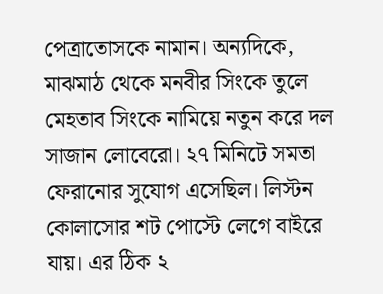পেত্রাতোসকে নামান। অন্যদিকে, মাঝমাঠ থেকে মনবীর সিংকে তুলে মেহতাব সিংকে নামিয়ে নতুন করে দল সাজান লোবেরো। ২৭ মিনিটে সমতা ফেরানোর সুযোগ এসেছিল। লিস্টন কোলাসোর শট পোস্টে লেগে বাইরে যায়। এর ঠিক ২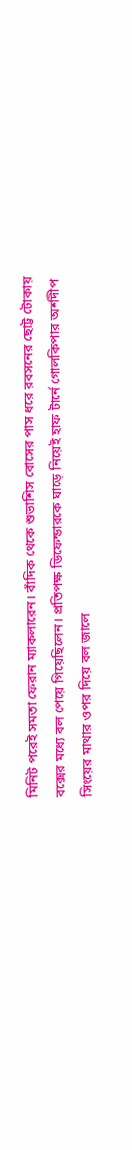মিনিট পরেই সমতা ফেরান ম্যাকলারেন। বাঁদিক থেকে শুভাশিস বোসের পাস ধরে রবসনের ছোট্ট টোকায় বক্সের মধ্যে বল পেয়ে গিয়েছিলেন। প্রতিপক্ষ ডিফেন্ডারকে ঘাড়ে নিয়েই হাফ টার্নে গোলকিপার অর্শদীপ সিংয়ের মাথার ওপর দিয়ে বল জালে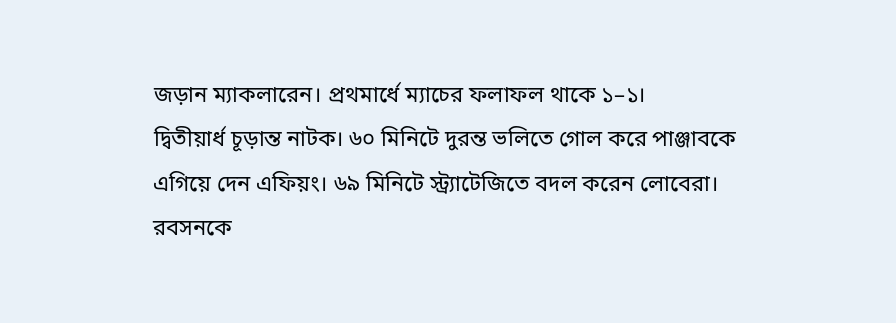জড়ান ম্যাকলারেন। প্রথমার্ধে ম্যাচের ফলাফল থাকে ১–১।
দ্বিতীয়ার্ধ চূড়ান্ত নাটক। ৬০ মিনিটে দুরন্ত ভলিতে গোল করে পাঞ্জাবকে এগিয়ে দেন এফিয়ং। ৬৯ মিনিটে স্ট্র্যাটেজিতে বদল করেন লোবেরা। রবসনকে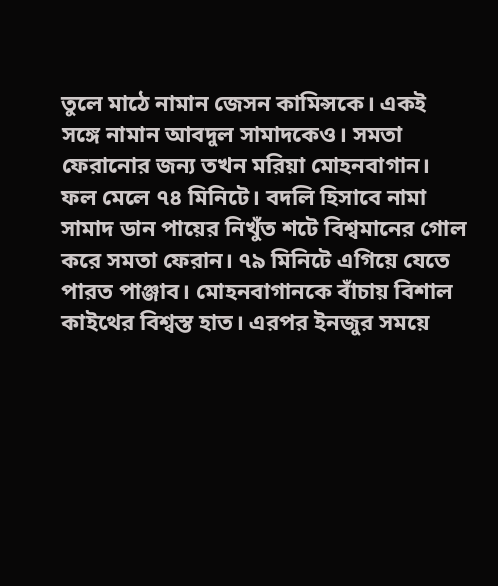তুলে মাঠে নামান জেসন কামিন্সকে। একই সঙ্গে নামান আবদুল সামাদকেও। সমতা ফেরানোর জন্য তখন মরিয়া মোহনবাগান। ফল মেলে ৭৪ মিনিটে। বদলি হিসাবে নামা সামাদ ডান পায়ের নিখুঁত শটে বিশ্বমানের গোল করে সমতা ফেরান। ৭৯ মিনিটে এগিয়ে যেতে পারত পাঞ্জাব। মোহনবাগানকে বাঁচায় বিশাল কাইথের বিশ্বস্ত হাত। এরপর ইনজুর সময়ে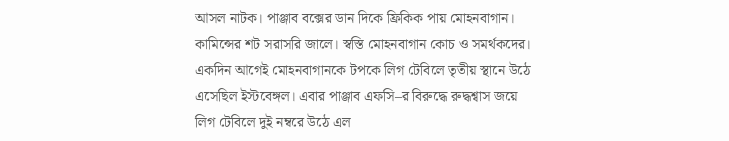আসল নাটক। পাঞ্জাব বক্সের ডান দিকে ফ্রিকিক পায় মোহনবাগান। কামিন্সের শট সরাসরি জালে। স্বস্তি মোহনবাগান কোচ ও সমর্থকদের।
একদিন আগেই মোহনবাগানকে টপকে লিগ টেবিলে তৃতীয় স্থানে উঠে এসেছিল ইস্টবেঙ্গল। এবার পাঞ্জাব এফসি–র বিরুদ্ধে রুদ্ধশ্বাস জয়ে লিগ টেবিলে দুই নম্বরে উঠে এল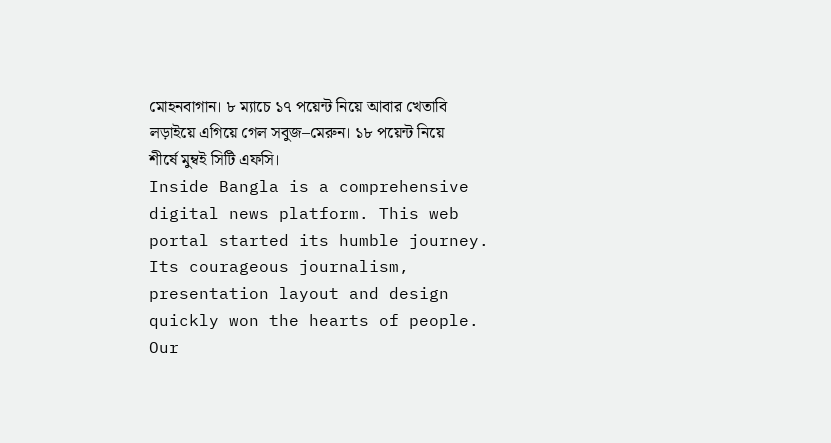মোহনবাগান। ৮ ম্যাচে ১৭ পয়েন্ট নিয়ে আবার খেতাবি লড়াইয়ে এগিয়ে গেল সবুজ–মেরুন। ১৮ পয়েন্ট নিয়ে শীর্ষে মুম্বই সিটি এফসি।
Inside Bangla is a comprehensive digital news platform. This web portal started its humble journey. Its courageous journalism, presentation layout and design quickly won the hearts of people. Our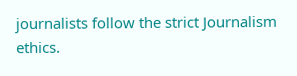journalists follow the strict Journalism ethics.